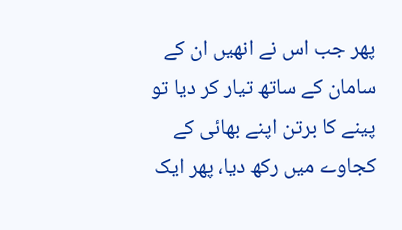پھر جب اس نے انھیں ان کے سامان کے ساتھ تیار کر دیا تو پینے کا برتن اپنے بھائی کے کجاوے میں رکھ دیا، پھر ایک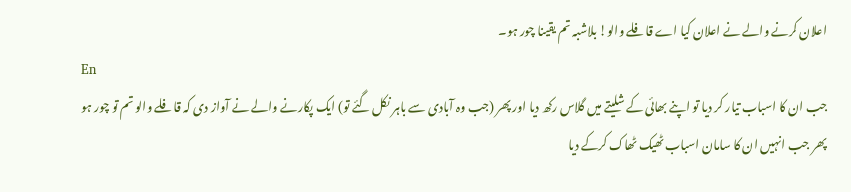اعلان کرنے والے نے اعلان کیا اے قافلے والو! بلاشبہ تم یقینا چور ہو۔
En
جب ان کا اسباب تیار کر دیا تو اپنے بھائی کے شلیتے میں گلاس رکھ دیا اور پھر (جب وہ آبادی سے باہر نکل گئے تو) ایک پکارنے والے نے آواز دی کہ قافلے والو تم تو چور ہو
پھر جب انہیں ان کا سامان اسباب ٹھیک ٹھاک کرکے دیا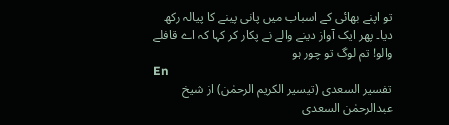تو اپنے بھائی کے اسباب میں پانی پینے کا پیالہ رکھ دیا۔ پھر ایک آواز دینے والے نے پکار کر کہا کہ اے قافلے والو! تم لوگ تو چور ہو
En
تفسیر السعدی (تیسیر الکریم الرحمٰن) از شیخ عبدالرحمٰن السعدی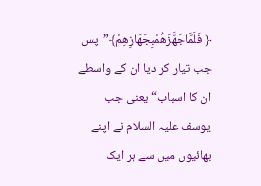﴿ فَلَمَّاجَهَّزَهُمْبِجَهَازِهِمْ﴾”پس جب تیار کر دیا ان کے واسطے ان کا اسباب“ یعنی جب یوسف علیہ السلام نے اپنے بھائیوں میں سے ہر ایک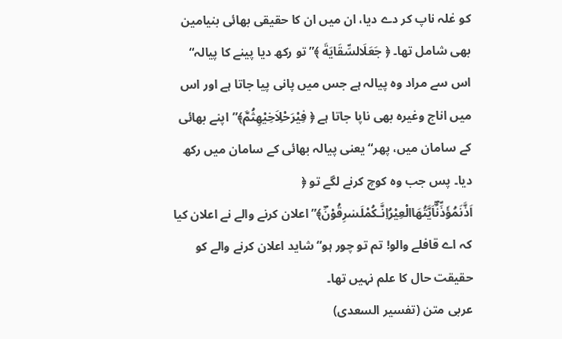کو غلہ ناپ کر دے دیا، ان میں ان کا حقیقی بھائی بنیامین بھی شامل تھا۔ ﴿ جَعَلَالسِّقَایَةَ ﴾”تو رکھ دیا پینے کا پیالہ“ اس سے مراد وہ پیالہ ہے جس میں پانی پیا جاتا ہے اور اس میں اناج وغیرہ بھی ناپا جاتا ہے ﴿ فِیْرَحْلِاَخِیْهِثُمَّ﴾”اپنے بھائی کے سامان میں، پھر“ یعنی پیالہ بھائی کے سامان میں رکھ دیا۔ پس جب وہ کوچ کرنے لگے تو ﴿ اَذَّنَمُؤَذِّنٌؔاَیَّتُهَاالْعِیْرُاِنَّـكُمْلَسٰرِقُوْنَؔ﴾”اعلان کرنے والے نے اعلان کیا کہ اے قافلے والو! تم تو چور ہو“ شاید اعلان کرنے والے کو حقیقت حال کا علم نہیں تھا۔
عربی متن (تفسیر السعدی)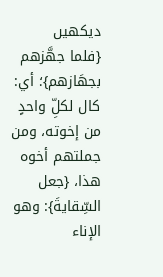دیکھیں
{فلما جهَّزهم بجهَازهم}؛ أي: كال لكلِّ واحدٍ من إخوته، ومن جملتهم أخوه هذا، {جعل السِّقايةَ}: وهو الإناء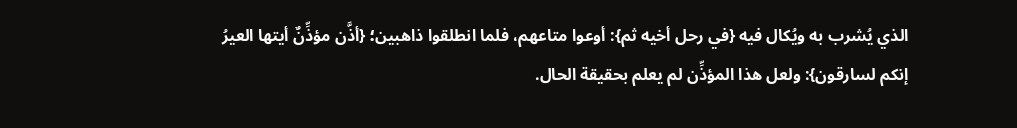الذي يُشرب به ويُكال فيه {في رحل أخيه ثم}: أوعوا متاعهم، فلما انطلقوا ذاهبين؛ {أذَّن مؤذِّنٌ أيتها العيرُ إنكم لسارقون}: ولعل هذا المؤذِّن لم يعلم بحقيقة الحال.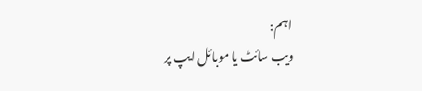اہم:
ویب سائٹ یا موبائل ایپ پر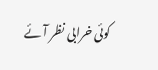کوئی خرابی نظر آئے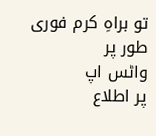تو براہِ کرم فوری طور پر
واٹس اپ
پر اطلاع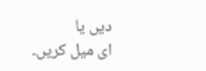دیں یا
ای میل کریں۔